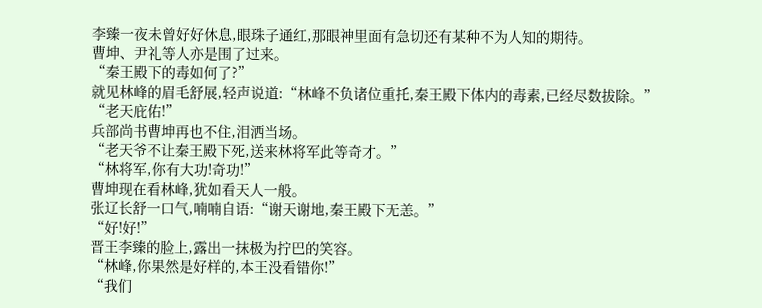李臻一夜未曾好好休息,眼珠子通红,那眼神里面有急切还有某种不为人知的期待。
曹坤、尹礼等人亦是围了过来。
“秦王殿下的毒如何了?”
就见林峰的眉毛舒展,轻声说道:“林峰不负诸位重托,秦王殿下体内的毒素,已经尽数拔除。”
“老天庇佑!”
兵部尚书曹坤再也不住,泪洒当场。
“老天爷不让秦王殿下死,送来林将军此等奇才。”
“林将军,你有大功!奇功!”
曹坤现在看林峰,犹如看天人一般。
张辽长舒一口气,喃喃自语:“谢天谢地,秦王殿下无恙。”
“好!好!”
晋王李臻的脸上,露出一抹极为拧巴的笑容。
“林峰,你果然是好样的,本王没看错你!”
“我们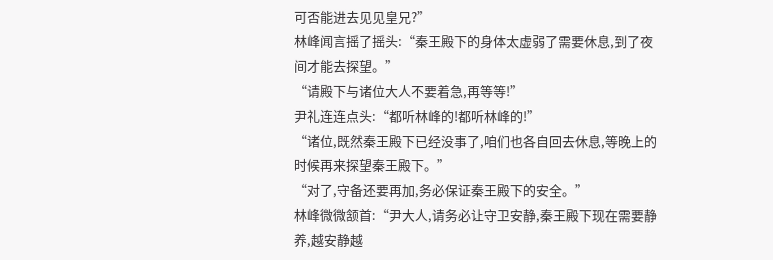可否能进去见见皇兄?”
林峰闻言摇了摇头:“秦王殿下的身体太虚弱了需要休息,到了夜间才能去探望。”
“请殿下与诸位大人不要着急,再等等!”
尹礼连连点头:“都听林峰的!都听林峰的!”
“诸位,既然秦王殿下已经没事了,咱们也各自回去休息,等晚上的时候再来探望秦王殿下。”
“对了,守备还要再加,务必保证秦王殿下的安全。”
林峰微微颔首:“尹大人,请务必让守卫安静,秦王殿下现在需要静养,越安静越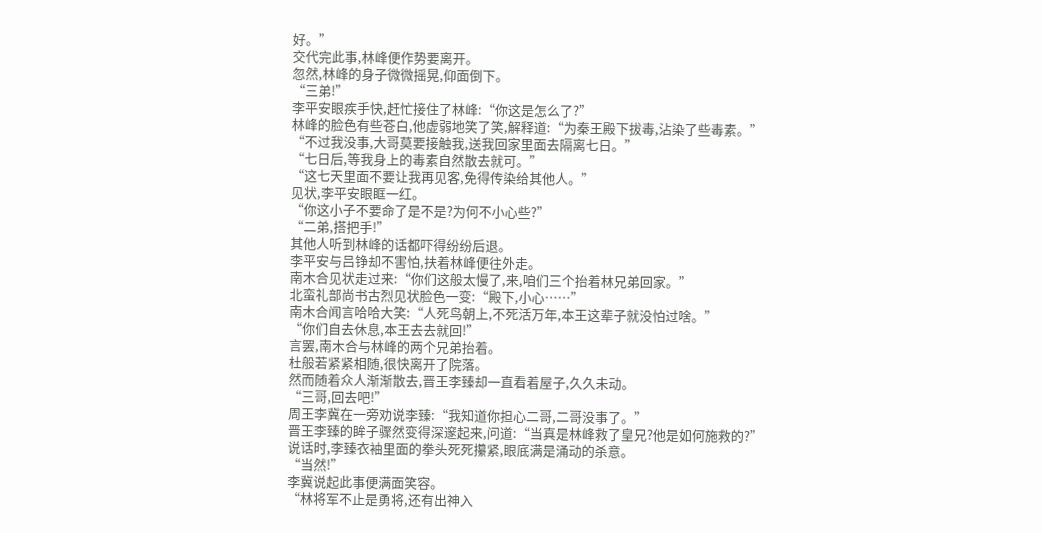好。”
交代完此事,林峰便作势要离开。
忽然,林峰的身子微微摇晃,仰面倒下。
“三弟!”
李平安眼疾手快,赶忙接住了林峰:“你这是怎么了?”
林峰的脸色有些苍白,他虚弱地笑了笑,解释道:“为秦王殿下拔毒,沾染了些毒素。”
“不过我没事,大哥莫要接触我,送我回家里面去隔离七日。”
“七日后,等我身上的毒素自然散去就可。”
“这七天里面不要让我再见客,免得传染给其他人。”
见状,李平安眼眶一红。
“你这小子不要命了是不是?为何不小心些?”
“二弟,搭把手!”
其他人听到林峰的话都吓得纷纷后退。
李平安与吕铮却不害怕,扶着林峰便往外走。
南木合见状走过来:“你们这般太慢了,来,咱们三个抬着林兄弟回家。”
北蛮礼部尚书古烈见状脸色一变:“殿下,小心……”
南木合闻言哈哈大笑:“人死鸟朝上,不死活万年,本王这辈子就没怕过啥。”
“你们自去休息,本王去去就回!”
言罢,南木合与林峰的两个兄弟抬着。
杜般若紧紧相随,很快离开了院落。
然而随着众人渐渐散去,晋王李臻却一直看着屋子,久久未动。
“三哥,回去吧!”
周王李冀在一旁劝说李臻:“我知道你担心二哥,二哥没事了。”
晋王李臻的眸子骤然变得深邃起来,问道:“当真是林峰救了皇兄?他是如何施救的?”
说话时,李臻衣袖里面的拳头死死攥紧,眼底满是涌动的杀意。
“当然!”
李冀说起此事便满面笑容。
“林将军不止是勇将,还有出神入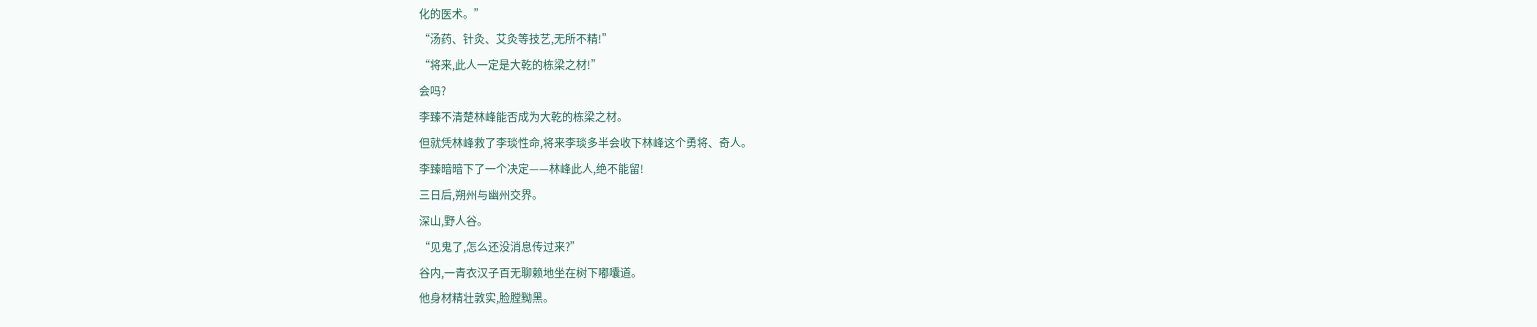化的医术。”
“汤药、针灸、艾灸等技艺,无所不精!”
“将来,此人一定是大乾的栋梁之材!”
会吗?
李臻不清楚林峰能否成为大乾的栋梁之材。
但就凭林峰救了李琰性命,将来李琰多半会收下林峰这个勇将、奇人。
李臻暗暗下了一个决定——林峰此人,绝不能留!
三日后,朔州与幽州交界。
深山,野人谷。
“见鬼了,怎么还没消息传过来?”
谷内,一青衣汉子百无聊赖地坐在树下嘟囔道。
他身材精壮敦实,脸膛黝黑。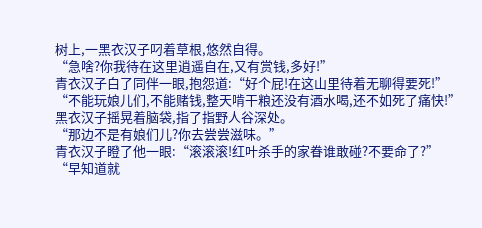树上,一黑衣汉子叼着草根,悠然自得。
“急啥?你我待在这里逍遥自在,又有赏钱,多好!”
青衣汉子白了同伴一眼,抱怨道:“好个屁!在这山里待着无聊得要死!”
“不能玩娘儿们,不能赌钱,整天啃干粮还没有酒水喝,还不如死了痛快!”
黑衣汉子摇晃着脑袋,指了指野人谷深处。
“那边不是有娘们儿?你去尝尝滋味。”
青衣汉子瞪了他一眼:“滚滚滚!红叶杀手的家眷谁敢碰?不要命了?”
“早知道就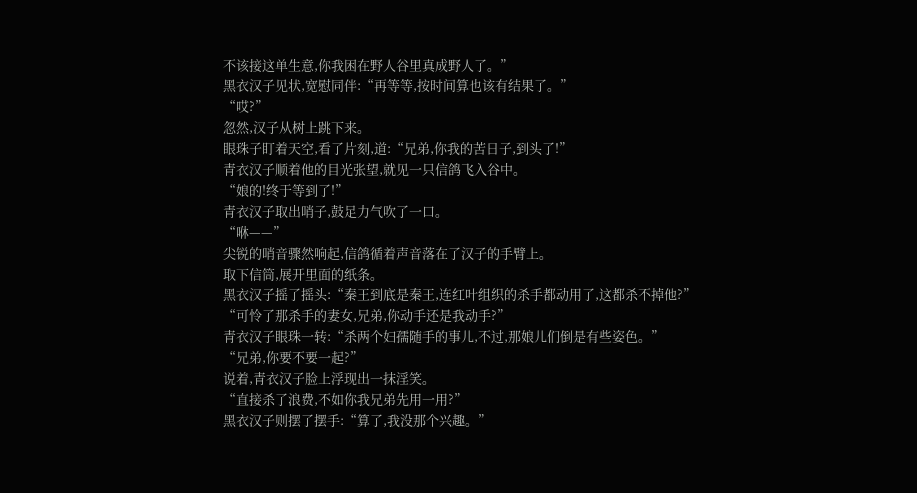不该接这单生意,你我困在野人谷里真成野人了。”
黑衣汉子见状,宽慰同伴:“再等等,按时间算也该有结果了。”
“哎?”
忽然,汉子从树上跳下来。
眼珠子盯着天空,看了片刻,道:“兄弟,你我的苦日子,到头了!”
青衣汉子顺着他的目光张望,就见一只信鸽飞入谷中。
“娘的!终于等到了!”
青衣汉子取出哨子,鼓足力气吹了一口。
“咻——”
尖锐的哨音骤然响起,信鸽循着声音落在了汉子的手臂上。
取下信筒,展开里面的纸条。
黑衣汉子摇了摇头:“秦王到底是秦王,连红叶组织的杀手都动用了,这都杀不掉他?”
“可怜了那杀手的妻女,兄弟,你动手还是我动手?”
青衣汉子眼珠一转:“杀两个妇孺随手的事儿,不过,那娘儿们倒是有些姿色。”
“兄弟,你要不要一起?”
说着,青衣汉子脸上浮现出一抹淫笑。
“直接杀了浪费,不如你我兄弟先用一用?”
黑衣汉子则摆了摆手:“算了,我没那个兴趣。”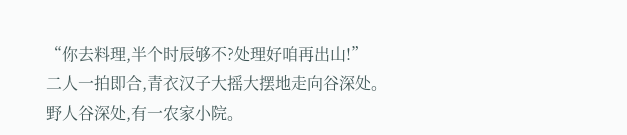“你去料理,半个时辰够不?处理好咱再出山!”
二人一拍即合,青衣汉子大摇大摆地走向谷深处。
野人谷深处,有一农家小院。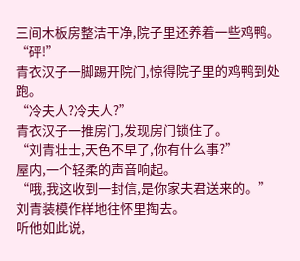三间木板房整洁干净,院子里还养着一些鸡鸭。
“砰!”
青衣汉子一脚踢开院门,惊得院子里的鸡鸭到处跑。
“冷夫人?冷夫人?”
青衣汉子一推房门,发现房门锁住了。
“刘青壮士,天色不早了,你有什么事?”
屋内,一个轻柔的声音响起。
“哦,我这收到一封信,是你家夫君送来的。”
刘青装模作样地往怀里掏去。
听他如此说,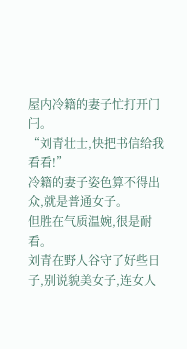屋内冷籍的妻子忙打开门闩。
“刘青壮士,快把书信给我看看!”
冷籍的妻子姿色算不得出众,就是普通女子。
但胜在气质温婉,很是耐看。
刘青在野人谷守了好些日子,别说貌美女子,连女人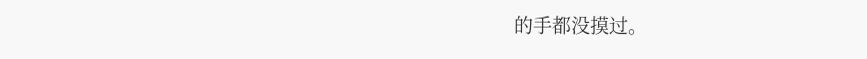的手都没摸过。